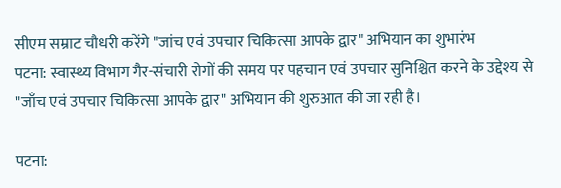सीएम सम्राट चौधरी करेंगे "जांच एवं उपचार चिकित्सा आपके द्वार" अभियान का शुभारंभ
पटना: स्वास्थ्य विभाग गैर-संचारी रोगों की समय पर पहचान एवं उपचार सुनिश्चित करने के उद्देश्य से "जाँच एवं उपचार चिकित्सा आपके द्वार" अभियान की शुरुआत की जा रही है।

पटना: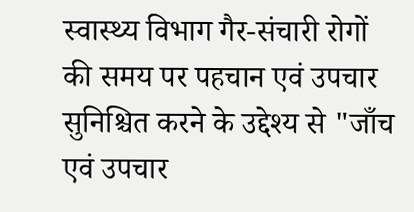स्वास्थ्य विभाग गैर-संचारी रोगों की समय पर पहचान एवं उपचार सुनिश्चित करने के उद्देश्य से "जाँच एवं उपचार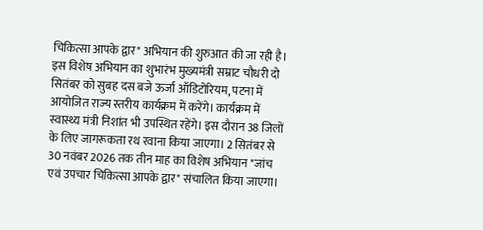चिकित्सा आपके द्वार" अभियान की शुरुआत की जा रही है। इस विशेष अभियान का शुभारंभ मुख्यमंत्री सम्राट चौधरी दो सितंबर को सुबह दस बजे ऊर्जा ऑडिटोरियम, पटना में आयोजित राज्य स्तरीय कार्यक्रम में करेंगे। कार्यक्रम में स्वास्थ्य मंत्री निशांत भी उपस्थित रहेंगे। इस दौरान 38 जिलों के लिए जागरूकता रथ रवाना किया जाएगा। 2 सितंबर से 30 नवंबर 2026 तक तीन माह का विशेष अभियान "जांच एवं उपचार चिकित्सा आपके द्वार" संचालित किया जाएगा।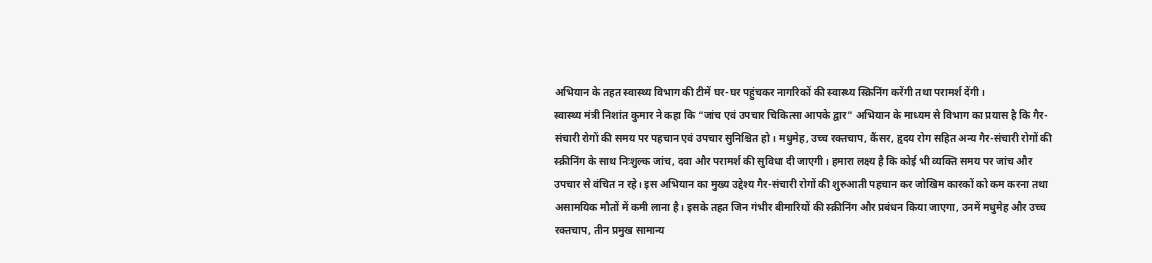अभियान के तहत स्वास्थ्य विभाग की टीमें घर-घर पहुंचकर नागरिकों की स्वास्थ्य स्क्रिनिंग करेंगी तथा परामर्श देंगी।
स्वास्थ्य मंत्री निशांत कुमार ने कहा कि “जांच एवं उपचार चिकित्सा आपके द्वार” अभियान के माध्यम से विभाग का प्रयास है कि गैर-संचारी रोगों की समय पर पहचान एवं उपचार सुनिश्चित हो। मधुमेह, उच्च रक्तचाप, कैंसर, हृदय रोग सहित अन्य गैर-संचारी रोगों की स्क्रीनिंग के साथ निःशुल्क जांच, दवा और परामर्श की सुविधा दी जाएगी। हमारा लक्ष्य है कि कोई भी व्यक्ति समय पर जांच और उपचार से वंचित न रहे। इस अभियान का मुख्य उद्देश्य गैर-संचारी रोगों की शुरुआती पहचान कर जोखिम कारकों को कम करना तथा असामयिक मौतों में कमी लाना है। इसके तहत जिन गंभीर बीमारियों की स्क्रीनिंग और प्रबंधन किया जाएगा, उनमें मधुमेह और उच्च रक्तचाप, तीन प्रमुख सामान्य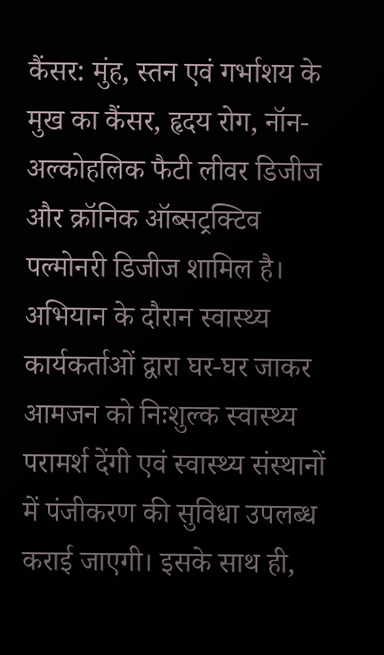कैंसर: मुंह, स्तन एवं गर्भाशय के मुख का कैंसर, हृदय रोग, नॉन-अल्कोहलिक फैटी लीवर डिजीज और क्रॉनिक ऑब्सट्रक्टिव पल्मोनरी डिजीज शामिल है।
अभियान के दौरान स्वास्थ्य कार्यकर्ताओं द्वारा घर-घर जाकर आमजन को निःशुल्क स्वास्थ्य परामर्श देंगी एवं स्वास्थ्य संस्थानों में पंजीकरण की सुविधा उपलब्ध कराई जाएगी। इसके साथ ही,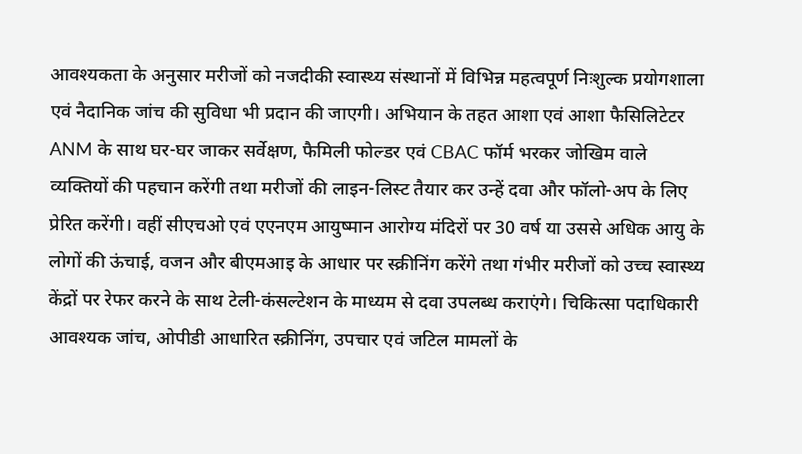आवश्यकता के अनुसार मरीजों को नजदीकी स्वास्थ्य संस्थानों में विभिन्न महत्वपूर्ण निःशुल्क प्रयोगशाला एवं नैदानिक जांच की सुविधा भी प्रदान की जाएगी। अभियान के तहत आशा एवं आशा फैसिलिटेटर ANM के साथ घर-घर जाकर सर्वेक्षण, फैमिली फोल्डर एवं CBAC फॉर्म भरकर जोखिम वाले व्यक्तियों की पहचान करेंगी तथा मरीजों की लाइन-लिस्ट तैयार कर उन्हें दवा और फॉलो-अप के लिए प्रेरित करेंगी। वहीं सीएचओ एवं एएनएम आयुष्मान आरोग्य मंदिरों पर 30 वर्ष या उससे अधिक आयु के लोगों की ऊंचाई, वजन और बीएमआइ के आधार पर स्क्रीनिंग करेंगे तथा गंभीर मरीजों को उच्च स्वास्थ्य केंद्रों पर रेफर करने के साथ टेली-कंसल्टेशन के माध्यम से दवा उपलब्ध कराएंगे। चिकित्सा पदाधिकारी आवश्यक जांच, ओपीडी आधारित स्क्रीनिंग, उपचार एवं जटिल मामलों के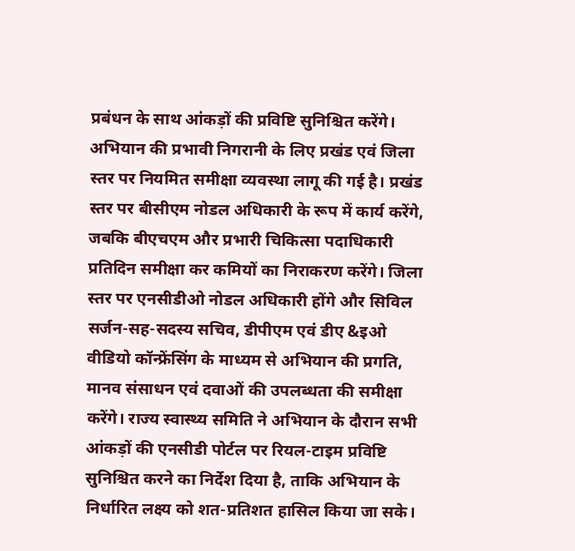प्रबंधन के साथ आंकड़ों की प्रविष्टि सुनिश्चित करेंगे।
अभियान की प्रभावी निगरानी के लिए प्रखंड एवं जिला स्तर पर नियमित समीक्षा व्यवस्था लागू की गई है। प्रखंड स्तर पर बीसीएम नोडल अधिकारी के रूप में कार्य करेंगे, जबकि बीएचएम और प्रभारी चिकित्सा पदाधिकारी प्रतिदिन समीक्षा कर कमियों का निराकरण करेंगे। जिला स्तर पर एनसीडीओ नोडल अधिकारी होंगे और सिविल सर्जन-सह-सदस्य सचिव, डीपीएम एवं डीए &इओ वीडियो कॉन्फ्रेंसिंग के माध्यम से अभियान की प्रगति, मानव संसाधन एवं दवाओं की उपलब्धता की समीक्षा करेंगे। राज्य स्वास्थ्य समिति ने अभियान के दौरान सभी आंकड़ों की एनसीडी पोर्टल पर रियल-टाइम प्रविष्टि सुनिश्चित करने का निर्देश दिया है, ताकि अभियान के निर्धारित लक्ष्य को शत-प्रतिशत हासिल किया जा सके।